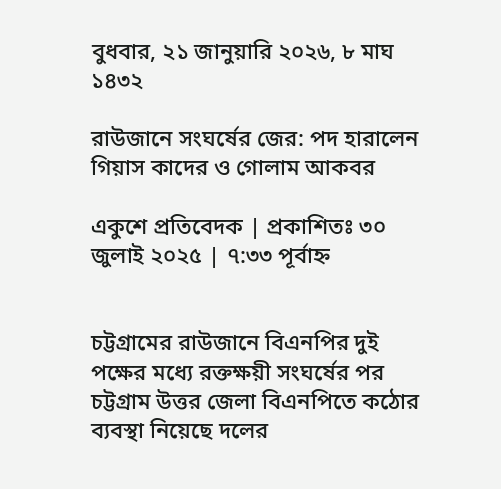বুধবার, ২১ জানুয়ারি ২০২৬, ৮ মাঘ ১৪৩২

রাউজানে সংঘর্ষের জের: পদ হারালেন গিয়াস কাদের ও গোলাম আকবর

একুশে প্রতিবেদক | প্রকাশিতঃ ৩০ জুলাই ২০২৫ | ৭:৩৩ পূর্বাহ্ন


চট্টগ্রামের রাউজানে বিএনপির দুই পক্ষের মধ্যে রক্তক্ষয়ী সংঘর্ষের পর চট্টগ্রাম উত্তর জেলা বিএনপিতে কঠোর ব্যবস্থা নিয়েছে দলের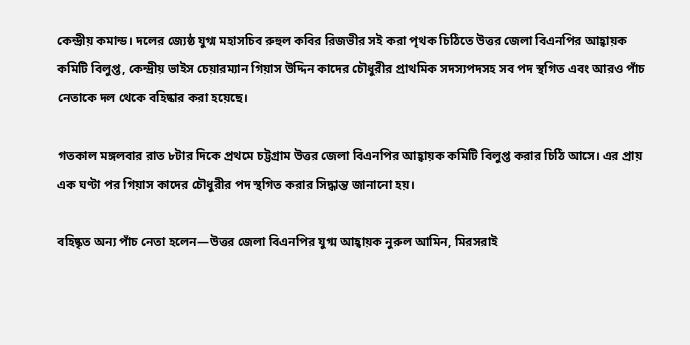কেন্দ্রীয় কমান্ড। দলের জ্যেষ্ঠ যুগ্ম মহাসচিব রুহুল কবির রিজভীর সই করা পৃথক চিঠিতে উত্তর জেলা বিএনপির আহ্বায়ক কমিটি বিলুপ্ত, কেন্দ্রীয় ভাইস চেয়ারম্যান গিয়াস উদ্দিন কাদের চৌধুরীর প্রাথমিক সদস্যপদসহ সব পদ স্থগিত এবং আরও পাঁচ নেতাকে দল থেকে বহিষ্কার করা হয়েছে।

গতকাল মঙ্গলবার রাত ৮টার দিকে প্রথমে চট্টগ্রাম উত্তর জেলা বিএনপির আহ্বায়ক কমিটি বিলুপ্ত করার চিঠি আসে। এর প্রায় এক ঘণ্টা পর গিয়াস কাদের চৌধুরীর পদ স্থগিত করার সিদ্ধান্ত জানানো হয়।

বহিষ্কৃত অন্য পাঁচ নেতা হলেন—উত্তর জেলা বিএনপির যুগ্ম আহ্বায়ক নুরুল আমিন, মিরসরাই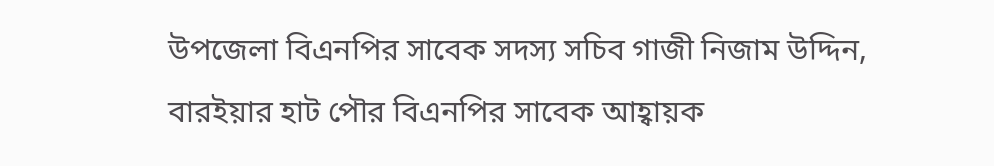উপজেলা বিএনপির সাবেক সদস্য সচিব গাজী নিজাম উদ্দিন, বারইয়ার হাট পৌর বিএনপির সাবেক আহ্বায়ক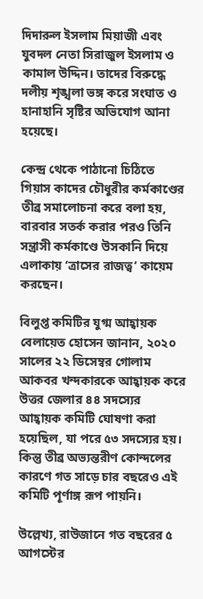দিদারুল ইসলাম মিয়াজী এবং যুবদল নেতা সিরাজুল ইসলাম ও কামাল উদ্দিন। তাদের বিরুদ্ধে দলীয় শৃঙ্খলা ভঙ্গ করে সংঘাত ও হানাহানি সৃষ্টির অভিযোগ আনা হয়েছে।

কেন্দ্র থেকে পাঠানো চিঠিতে গিয়াস কাদের চৌধুরীর কর্মকাণ্ডের তীব্র সমালোচনা করে বলা হয়, বারবার সতর্ক করার পরও তিনি সন্ত্রাসী কর্মকাণ্ডে উসকানি দিয়ে এলাকায় ‘ত্রাসের রাজত্ব’ কায়েম করছেন।

বিলুপ্ত কমিটির যুগ্ম আহ্বায়ক বেলায়েত হোসেন জানান, ২০২০ সালের ২২ ডিসেম্বর গোলাম আকবর খন্দকারকে আহ্বায়ক করে উত্তর জেলার ৪৪ সদস্যের আহ্বায়ক কমিটি ঘোষণা করা হয়েছিল, যা পরে ৫৩ সদস্যের হয়। কিন্তু তীব্র অভ্যন্তরীণ কোন্দলের কারণে গত সাড়ে চার বছরেও এই কমিটি পূর্ণাঙ্গ রূপ পায়নি।

উল্লেখ্য, রাউজানে গত বছরের ৫ আগস্টের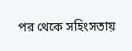পর থেকে সহিংসতায়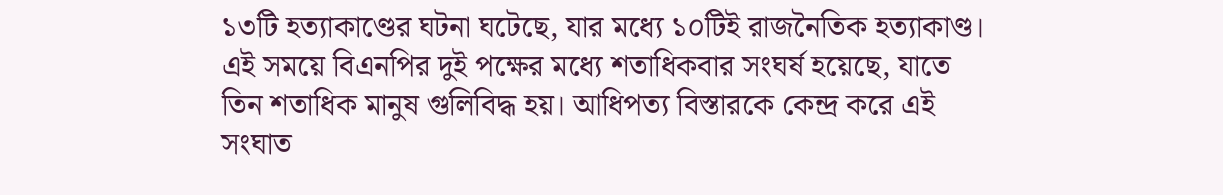১৩টি হত্যাকাণ্ডের ঘটনা ঘটেছে, যার মধ্যে ১০টিই রাজনৈতিক হত্যাকাণ্ড। এই সময়ে বিএনপির দুই পক্ষের মধ্যে শতাধিকবার সংঘর্ষ হয়েছে, যাতে তিন শতাধিক মানুষ গুলিবিদ্ধ হয়। আধিপত্য বিস্তারকে কেন্দ্র করে এই সংঘাত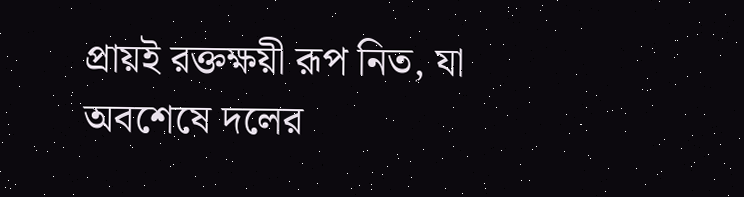প্রায়ই রক্তক্ষয়ী রূপ নিত, যা অবশেষে দলের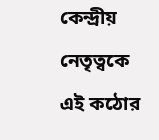কেন্দ্রীয় নেতৃত্বকে এই কঠোর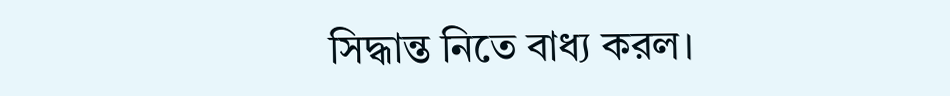সিদ্ধান্ত নিতে বাধ্য করল।